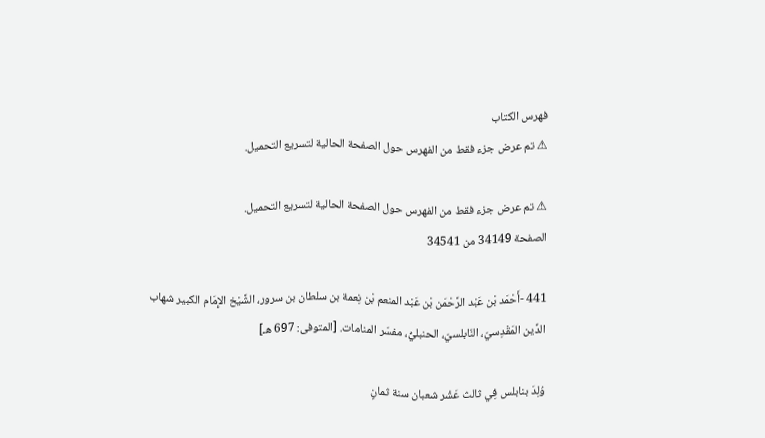فهرس الكتاب
⚠ تم عرض جزء فقط من الفهرس حول الصفحة الحالية لتسريع التحميل.

⚠ تم عرض جزء فقط من الفهرس حول الصفحة الحالية لتسريع التحميل.
الصفحة 34149 من 34541

441 -أَحْمَد بْن عَبْد الرَّحْمَن بْن عَبْد المنعم بْن نِعمة بن سلطان بن سرور، الشَّيْخ الإِمَام الكبير شهاب الدِّين المَقْدِسيّ، النّابلسيّ، الحنبليُّ، مفسّر المنامات. [المتوفى: 697 هـ]

وُلِدَ بنابلس فِي ثالث عَشْر شعبان سنة ثمانٍ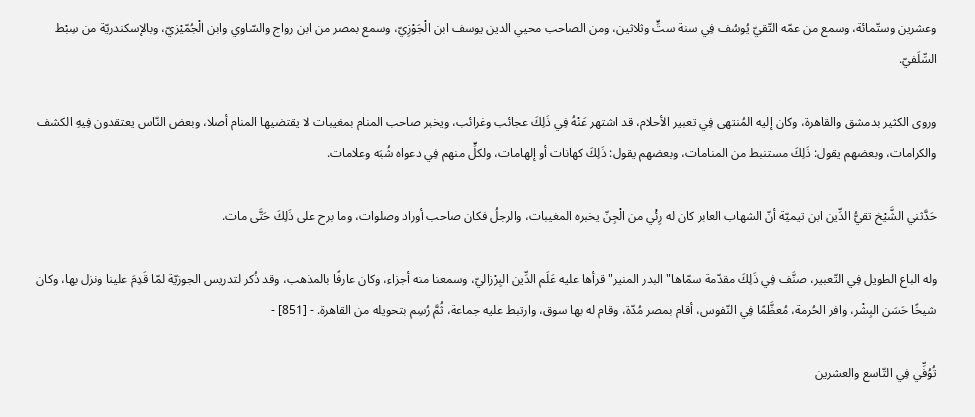وعشرين وستّمائة، وسمع من عمّه التّقيّ يُوسُف فِي سنة ستٍّ وثلاثين، ومن الصاحب محيي الدين يوسف ابن الْجَوْزِيّ، وسمع بمصر من ابن رواج والسّاوي وابن الْجُمّيْزيّ، وبالإسكندريّة من سِبْط السِّلَفيّ.

وروى الكثير بدمشق والقاهرة، وكان إليه المُنتهى فِي تعبير الأحلام، قد اشتهر عَنْهُ فِي ذَلِكَ عجائب وغرائب، ويخبر صاحب المنام بمغيبات لا يقتضيها المنام أصلا، وبعض النّاس يعتقدون فِيهِ الكشف والكرامات، وبعضهم يقول: ذَلِكَ مستنبط من المنامات، وبعضهم يقول: ذَلِكَ كهانات أو إلهامات، ولكلٍّ منهم فِي دعواه شُبَه وعلامات.

حَدَّثني الشَّيْخ تقيُّ الدِّين ابن تيميّة أنّ الشهاب العابر كان له رِئْي من الْجِنّ يخبره المغيبات، والرجلُ فكان صاحب أوراد وصلوات، وما برح على ذَلِكَ حَتَّى مات.

وله الباع الطويل فِي التّعبير، صنَّف فِي ذَلِكَ مقدّمة سمّاها"البدر المنير"قرأها عليه عَلَم الدِّين البِرْزاليّ، وسمعنا منه أجزاء، وكان عارفًا بالمذهب، وقد ذُكر لتدريس الجوزيّة لمّا قَدِمَ علينا ونزل بها، وكان شيخًا حَسَن البِشْر، وافر الحُرمة، مُعظَّمًا فِي النّفوس، أقام بمصر مُدّة، وقام له بها سوق، وارتبط عليه جماعة، ثُمَّ رُسِم بتحويله من القاهرة. - [851] -

تُوُفِّي فِي التّاسع والعشرين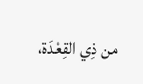من ذِي القِعْدَة،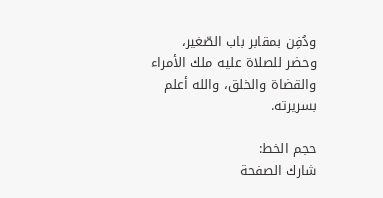ودُفِن بمقابر باب الصّغير، وحضر للصلاة عليه ملك الأمراء والقضاة والخلق، والله أعلم بسريرته.

حجم الخط:
شارك الصفحة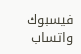فيسبوك واتساب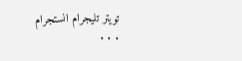تويتر تليجرام انستجرام
. . .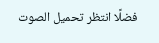فضلًا انتظر تحميل الصوت